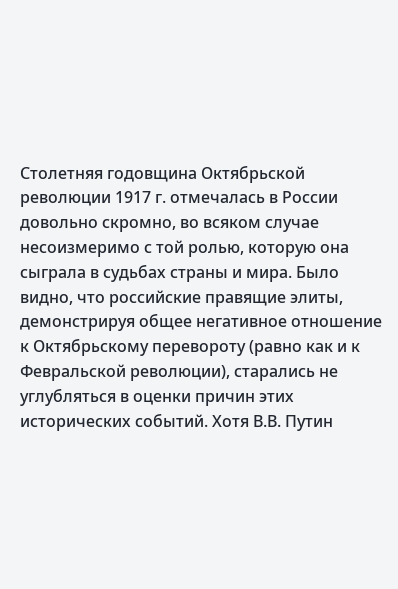Столетняя годовщина Октябрьской революции 1917 г. отмечалась в России довольно скромно, во всяком случае несоизмеримо с той ролью, которую она сыграла в судьбах страны и мира. Было видно, что российские правящие элиты, демонстрируя общее негативное отношение к Октябрьскому перевороту (равно как и к Февральской революции), старались не углубляться в оценки причин этих исторических событий. Хотя В.В. Путин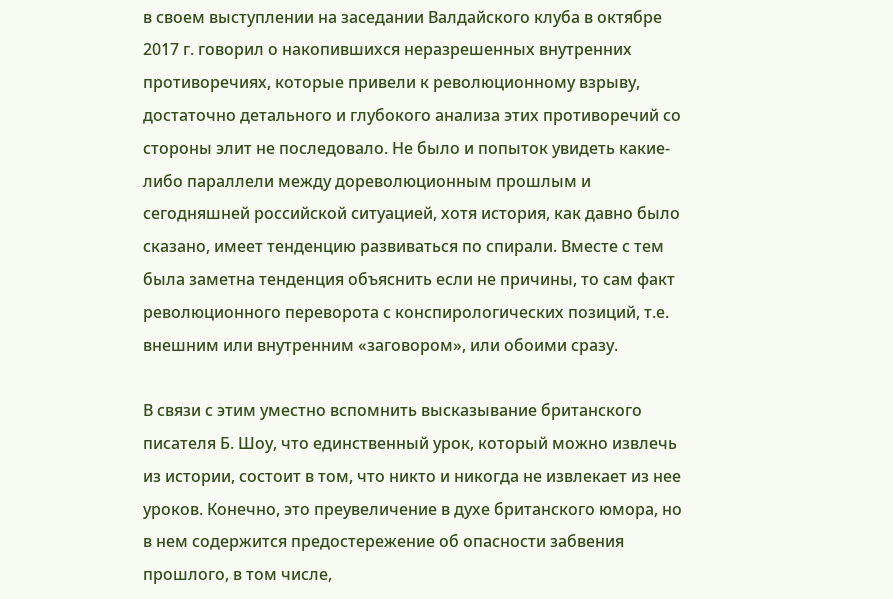в своем выступлении на заседании Валдайского клуба в октябре 2017 г. говорил о накопившихся неразрешенных внутренних противоречиях, которые привели к революционному взрыву, достаточно детального и глубокого анализа этих противоречий со стороны элит не последовало. Не было и попыток увидеть какие-либо параллели между дореволюционным прошлым и сегодняшней российской ситуацией, хотя история, как давно было сказано, имеет тенденцию развиваться по спирали. Вместе с тем была заметна тенденция объяснить если не причины, то сам факт революционного переворота с конспирологических позиций, т.е. внешним или внутренним «заговором», или обоими сразу.

В связи с этим уместно вспомнить высказывание британского писателя Б. Шоу, что единственный урок, который можно извлечь из истории, состоит в том, что никто и никогда не извлекает из нее уроков. Конечно, это преувеличение в духе британского юмора, но в нем содержится предостережение об опасности забвения прошлого, в том числе,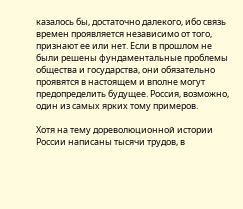казалось бы, достаточно далекого, ибо связь времен проявляется независимо от того, признают ее или нет. Если в прошлом не были решены фундаментальные проблемы общества и государства, они обязательно проявятся в настоящем и вполне могут предопределить будущее. Россия, возможно, один из самых ярких тому примеров.

Хотя на тему дореволюционной истории России написаны тысячи трудов, в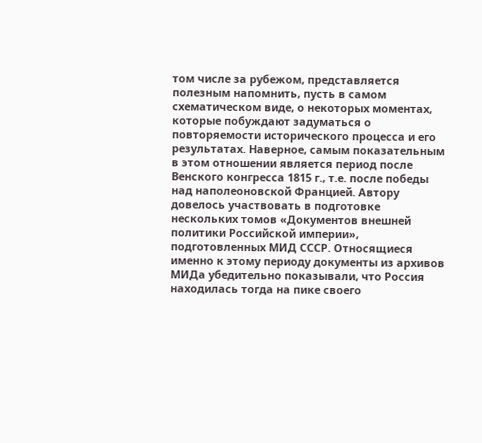том числе за рубежом, представляется полезным напомнить, пусть в самом схематическом виде, о некоторых моментах, которые побуждают задуматься о повторяемости исторического процесса и его результатах. Наверное, самым показательным в этом отношении является период после Венского конгресса 1815 г., т.е. после победы над наполеоновской Францией. Автору довелось участвовать в подготовке нескольких томов «Документов внешней политики Российской империи», подготовленных МИД СССР. Относящиеся именно к этому периоду документы из архивов МИДа убедительно показывали, что Россия находилась тогда на пике своего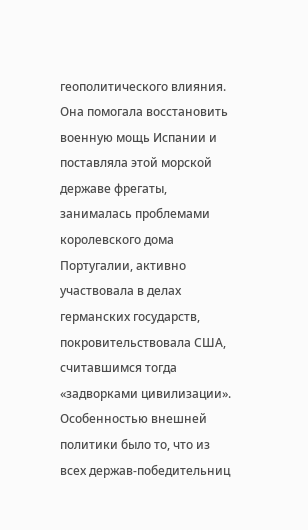геополитического влияния. Она помогала восстановить военную мощь Испании и поставляла этой морской державе фрегаты, занималась проблемами королевского дома Португалии, активно участвовала в делах германских государств, покровительствовала США, считавшимся тогда «задворками цивилизации». Особенностью внешней политики было то, что из всех держав-победительниц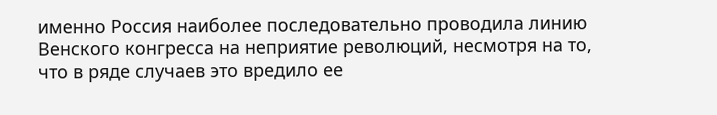именно Россия наиболее последовательно проводила линию Венского конгресса на неприятие революций, несмотря на то, что в ряде случаев это вредило ее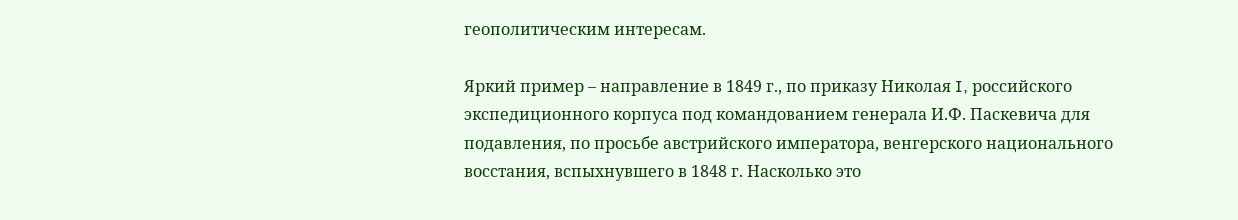геополитическим интересам.

Яркий пример – направление в 1849 г., по приказу Николая I, российского экспедиционного корпуса под командованием генерала И.Ф. Паскевича для подавления, по просьбе австрийского императора, венгерского национального восстания, вспыхнувшего в 1848 г. Насколько это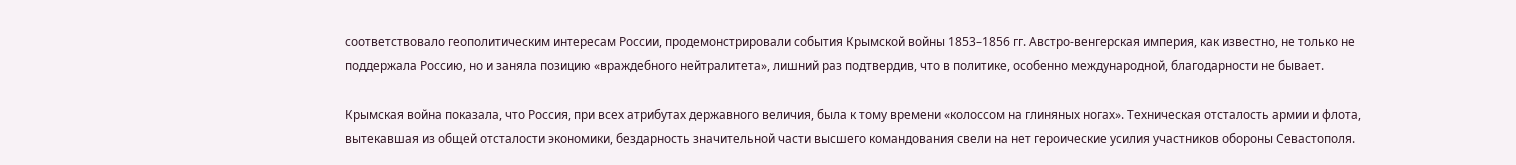соответствовало геополитическим интересам России, продемонстрировали события Крымской войны 1853–1856 гг. Австро-венгерская империя, как известно, не только не поддержала Россию, но и заняла позицию «враждебного нейтралитета», лишний раз подтвердив, что в политике, особенно международной, благодарности не бывает.

Крымская война показала, что Россия, при всех атрибутах державного величия, была к тому времени «колоссом на глиняных ногах». Техническая отсталость армии и флота, вытекавшая из общей отсталости экономики, бездарность значительной части высшего командования свели на нет героические усилия участников обороны Севастополя.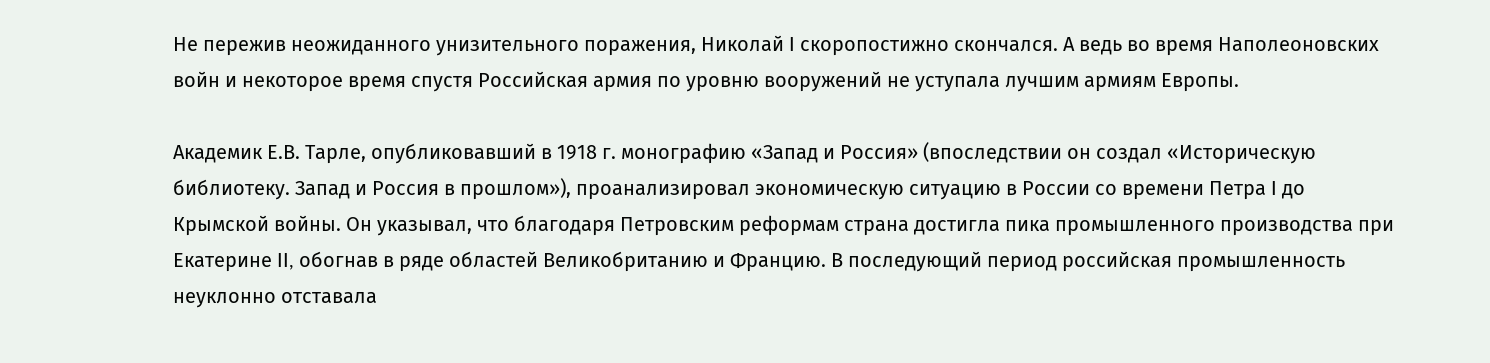Не пережив неожиданного унизительного поражения, Николай I скоропостижно скончался. А ведь во время Наполеоновских войн и некоторое время спустя Российская армия по уровню вооружений не уступала лучшим армиям Европы.

Академик Е.В. Тарле, опубликовавший в 1918 г. монографию «Запад и Россия» (впоследствии он создал «Историческую библиотеку. Запад и Россия в прошлом»), проанализировал экономическую ситуацию в России со времени Петра I до Крымской войны. Он указывал, что благодаря Петровским реформам страна достигла пика промышленного производства при Екатерине II, обогнав в ряде областей Великобританию и Францию. В последующий период российская промышленность неуклонно отставала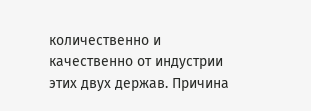количественно и качественно от индустрии этих двух держав. Причина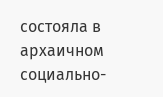состояла в архаичном социально-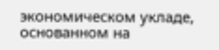экономическом укладе, основанном на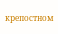крепостном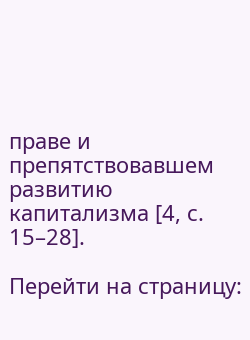праве и препятствовавшем развитию капитализма [4, с. 15–28].

Перейти на страницу: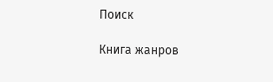Поиск

Книга жанров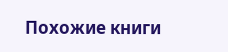Похожие книги